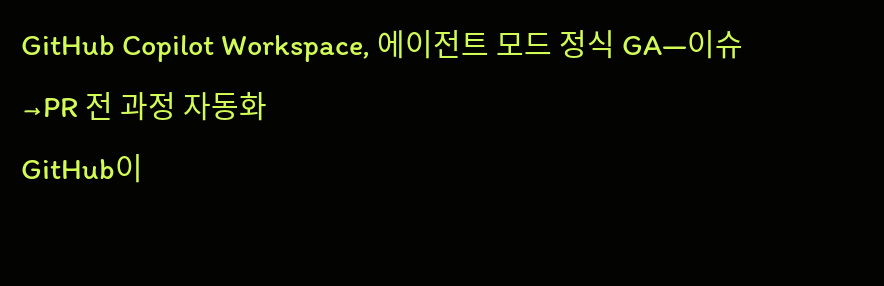GitHub Copilot Workspace, 에이전트 모드 정식 GA—이슈→PR 전 과정 자동화
GitHub이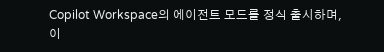Copilot Workspace의 에이전트 모드를 정식 출시하며, 이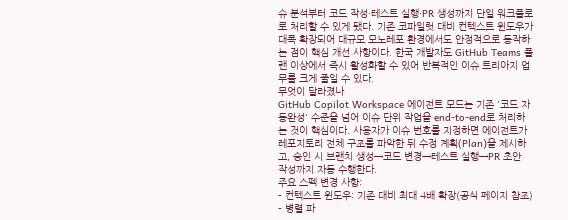슈 분석부터 코드 작성·테스트 실행·PR 생성까지 단일 워크플로로 처리할 수 있게 됐다. 기존 코파일럿 대비 컨텍스트 윈도우가 대폭 확장되어 대규모 모노레포 환경에서도 안정적으로 동작하는 점이 핵심 개선 사항이다. 한국 개발자도 GitHub Teams 플랜 이상에서 즉시 활성화할 수 있어 반복적인 이슈 트리아지 업무를 크게 줄일 수 있다.
무엇이 달라졌나
GitHub Copilot Workspace 에이전트 모드는 기존 '코드 자동완성' 수준을 넘어 이슈 단위 작업을 end-to-end로 처리하는 것이 핵심이다. 사용자가 이슈 번호를 지정하면 에이전트가 레포지토리 전체 구조를 파악한 뒤 수정 계획(Plan)을 제시하고, 승인 시 브랜치 생성→코드 변경→테스트 실행→PR 초안 작성까지 자동 수행한다.
주요 스펙 변경 사항:
- 컨텍스트 윈도우: 기존 대비 최대 4배 확장(공식 페이지 참조)
- 병렬 파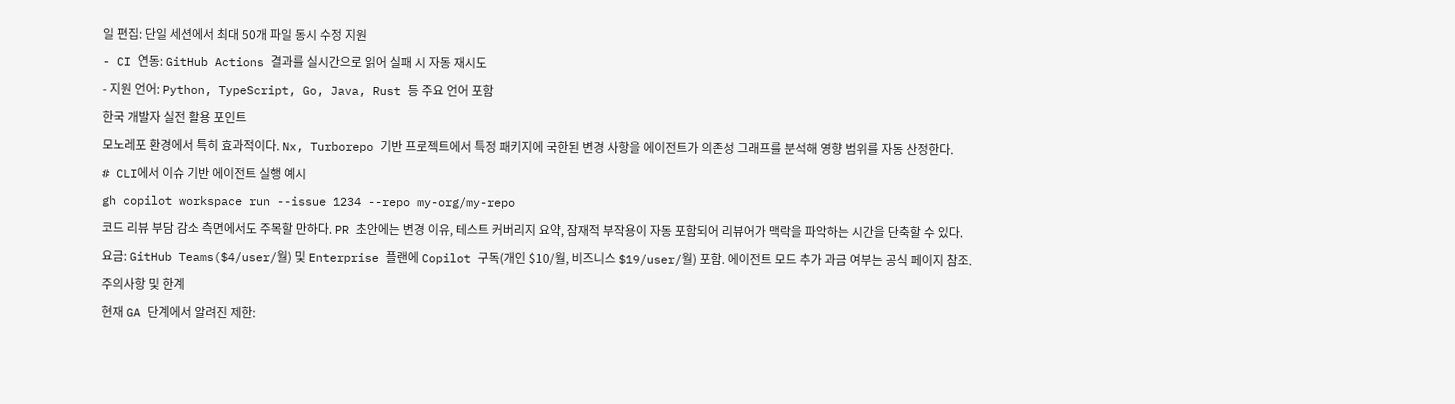일 편집: 단일 세션에서 최대 50개 파일 동시 수정 지원
- CI 연동: GitHub Actions 결과를 실시간으로 읽어 실패 시 자동 재시도
- 지원 언어: Python, TypeScript, Go, Java, Rust 등 주요 언어 포함
한국 개발자 실전 활용 포인트
모노레포 환경에서 특히 효과적이다. Nx, Turborepo 기반 프로젝트에서 특정 패키지에 국한된 변경 사항을 에이전트가 의존성 그래프를 분석해 영향 범위를 자동 산정한다.
# CLI에서 이슈 기반 에이전트 실행 예시
gh copilot workspace run --issue 1234 --repo my-org/my-repo
코드 리뷰 부담 감소 측면에서도 주목할 만하다. PR 초안에는 변경 이유, 테스트 커버리지 요약, 잠재적 부작용이 자동 포함되어 리뷰어가 맥락을 파악하는 시간을 단축할 수 있다.
요금: GitHub Teams($4/user/월) 및 Enterprise 플랜에 Copilot 구독(개인 $10/월, 비즈니스 $19/user/월) 포함. 에이전트 모드 추가 과금 여부는 공식 페이지 참조.
주의사항 및 한계
현재 GA 단계에서 알려진 제한: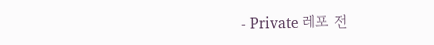- Private 레포 전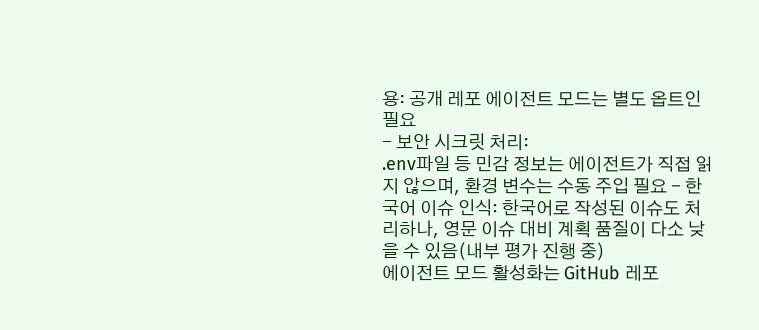용: 공개 레포 에이전트 모드는 별도 옵트인 필요
- 보안 시크릿 처리:
.env파일 등 민감 정보는 에이전트가 직접 읽지 않으며, 환경 변수는 수동 주입 필요 - 한국어 이슈 인식: 한국어로 작성된 이슈도 처리하나, 영문 이슈 대비 계획 품질이 다소 낮을 수 있음(내부 평가 진행 중)
에이전트 모드 활성화는 GitHub 레포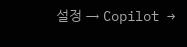설정 → Copilot →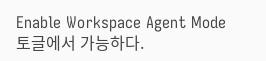Enable Workspace Agent Mode 토글에서 가능하다.